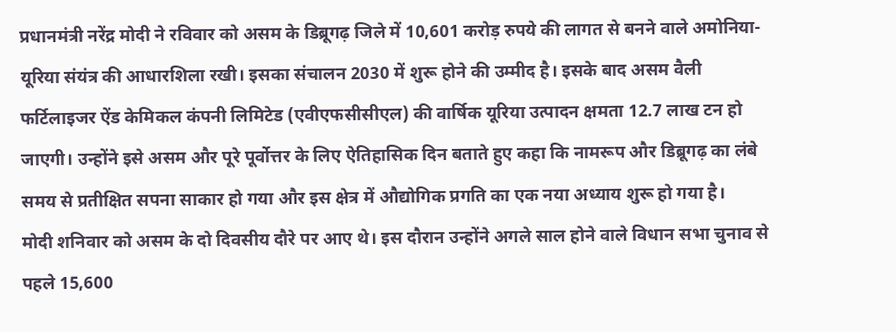प्रधानमंत्री नरेंद्र मोदी ने रविवार को असम के डिब्रूगढ़ जिले में 10,601 करोड़ रुपये की लागत से बनने वाले अमोनिया-यूरिया संयंत्र की आधारशिला रखी। इसका संचालन 2030 में शुरू होने की उम्मीद है। इसके बाद असम वैली फर्टिलाइजर ऐंड केमिकल कंपनी लिमिटेड (एवीएफसीसीएल) की वार्षिक यूरिया उत्पादन क्षमता 12.7 लाख टन हो जाएगी। उन्होंने इसे असम और पूरे पूर्वोत्तर के लिए ऐतिहासिक दिन बताते हुए कहा कि नामरूप और डिब्रूगढ़ का लंबे समय से प्रतीक्षित सपना साकार हो गया और इस क्षेत्र में औद्योगिक प्रगति का एक नया अध्याय शुरू हो गया है।
मोदी शनिवार को असम के दो दिवसीय दौरे पर आए थे। इस दौरान उन्होंने अगले साल होने वाले विधान सभा चुनाव से पहले 15,600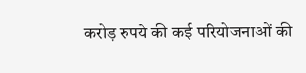करोड़ रुपये की कई परियोजनाओं की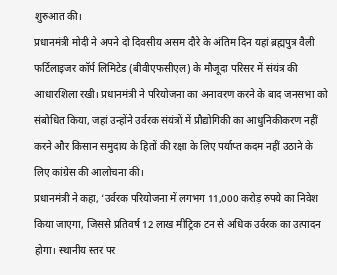शुरुआत की।
प्रधानमंत्री मोदी ने अपने दो दिवसीय असम दौरे के अंतिम दिन यहां ब्रह्मपुत्र वैली फर्टिलाइजर कॉर्प लिमिटेड (बीवीएफसीएल) के मौजूदा परिसर में संयंत्र की आधारशिला रखी। प्रधानमंत्री ने परियोजना का अनावरण करने के बाद जनसभा को संबोधित किया, जहां उन्होंने उर्वरक संयंत्रों में प्रौद्योगिकी का आधुनिकीकरण नहीं करने और किसान समुदाय के हितों की रक्षा के लिए पर्याप्त कदम नहीं उठाने के लिए कांग्रेस की आलोचना की।
प्रधानमंत्री ने कहा, ‘उर्वरक परियोजना में लगभग 11,000 करोड़ रुपये का निवेश किया जाएगा, जिससे प्रतिवर्ष 12 लाख मीट्रिक टन से अधिक उर्वरक का उत्पादन होगा। स्थानीय स्तर पर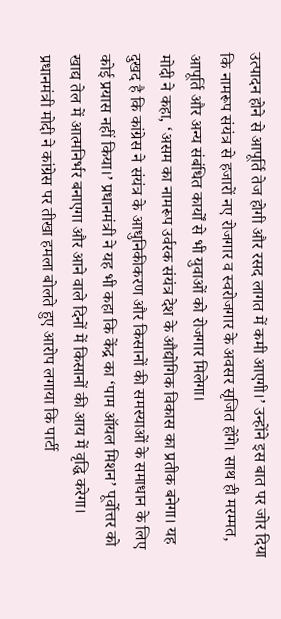उत्पादन होने से आपूर्ति तेज होगी और रसद लागत में कमी आएगी।’ उन्होंने इस बात पर जोर दिया कि नामरूप संयंत्र से हजारों नए रोजगार व स्वरोजगार के अवसर सृजित होंगे। साथ ही मरम्मत, आपूर्ति और अन्य संबंधित कार्यों से भी युवाओं को रोजगार मिलेगा।
मोदी ने कहा, ‘असम का नामरूप उर्वरक संयंत्र देश के औद्योगिक विकास का प्रतीक बनेगा। यह दुखद है कि कांग्रेस ने संयंत्र के आधुनिकीकरण और किसानों की समस्याओं के समाधान के लिए कोई प्रयास नहीं किया।’ प्रधानमंत्री ने यह भी कहा कि केंद्र का ‘पाम ऑयल मिशन’ पूर्वोत्तर को खाद्य तेल में आत्मनिर्भर बनाएगा और आने वाले दिनों में किसानों की आय में वृद्धि करेगा।
प्रधानमंत्री मोदी ने कांग्रेस पर तीखा हमला बोलते हुए आरोप लगाया कि पार्टी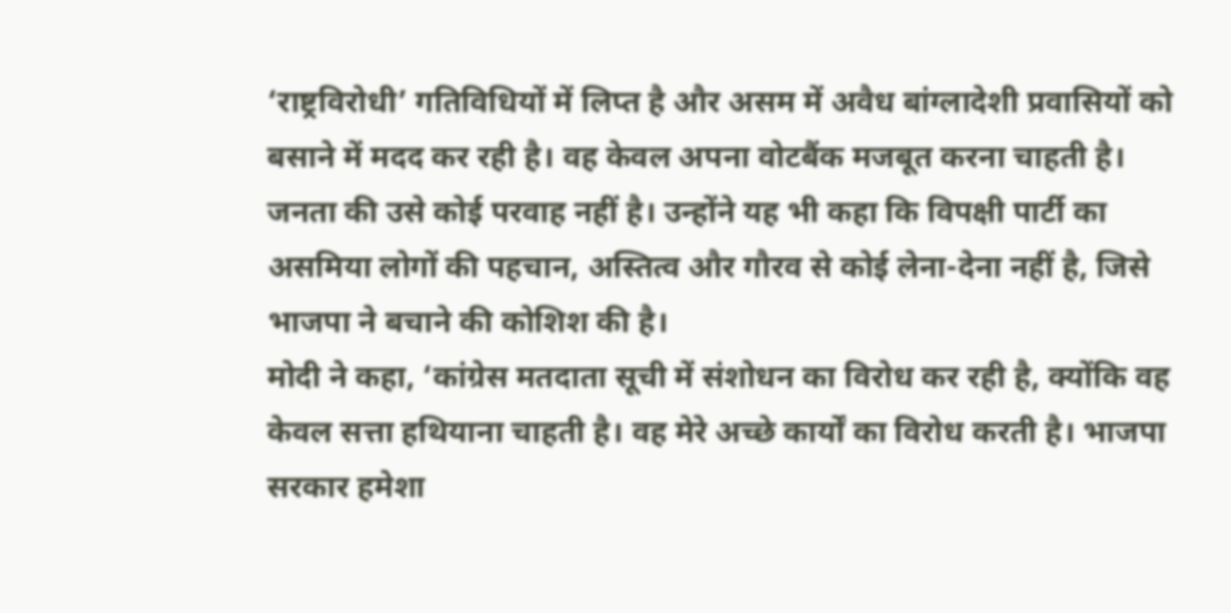‘राष्ट्रविरोधी’ गतिविधियों में लिप्त है और असम में अवैध बांग्लादेशी प्रवासियों को बसाने में मदद कर रही है। वह केवल अपना वोटबैंक मजबूत करना चाहती है। जनता की उसे कोई परवाह नहीं है। उन्होंने यह भी कहा कि विपक्षी पार्टी का असमिया लोगों की पहचान, अस्तित्व और गौरव से कोई लेना-देना नहीं है, जिसे भाजपा ने बचाने की कोशिश की है।
मोदी ने कहा, ‘कांग्रेस मतदाता सूची में संशोधन का विरोध कर रही है, क्योंकि वह केवल सत्ता हथियाना चाहती है। वह मेरे अच्छे कार्यों का विरोध करती है। भाजपा सरकार हमेशा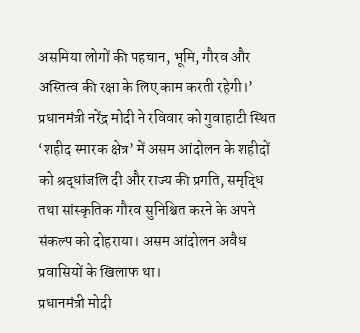असमिया लोगों की पहचान, भूमि, गौरव और अस्तित्व की रक्षा के लिए काम करती रहेगी।’
प्रधानमंत्री नरेंद्र मोदी ने रविवार को गुवाहाटी स्थित ‘शहीद स्मारक क्षेत्र’ में असम आंदोलन के शहीदों को श्रद्धांजलि दी और राज्य की प्रगति, समृद्धि तथा सांस्कृतिक गौरव सुनिश्चित करने के अपने संकल्प को दोहराया। असम आंदोलन अवैध प्रवासियों के खिलाफ था।
प्रधानमंत्री मोदी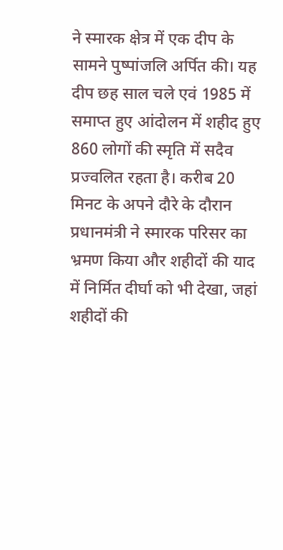ने स्मारक क्षेत्र में एक दीप के सामने पुष्पांजलि अर्पित की। यह दीप छह साल चले एवं 1985 में समाप्त हुए आंदोलन में शहीद हुए 860 लोगों की स्मृति में सदैव प्रज्वलित रहता है। करीब 20 मिनट के अपने दौरे के दौरान प्रधानमंत्री ने स्मारक परिसर का भ्रमण किया और शहीदों की याद में निर्मित दीर्घा को भी देखा, जहां शहीदों की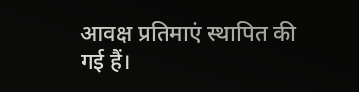आवक्ष प्रतिमाएं स्थापित की गई हैं।